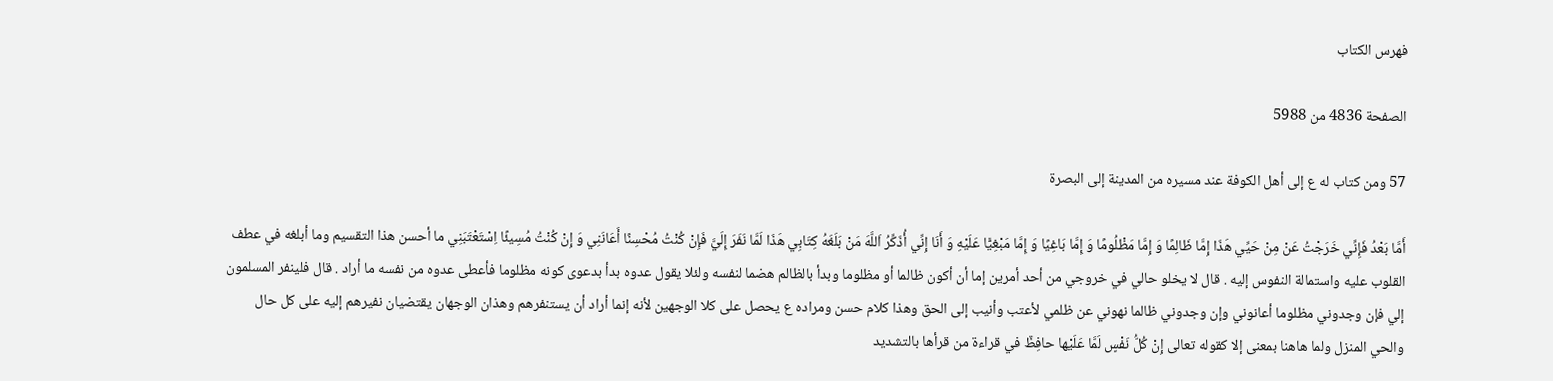فهرس الكتاب

الصفحة 4836 من 5988

57 ومن كتاب له ع إلى أهل الكوفة عند مسيره من المدينة إلى البصرة

أَمَّا بَعْدُ فَإِنِّي خَرَجْتُ عَنْ مِنْ حَيِّي هَذَا إِمَّا ظَالِمًا وَ إِمَّا مَظْلُومًا وَ إِمَّا بَاغِيًا وَ إِمَّا مَبْغِيًّا عَلَيْهِ وَ أَنَا إِنِّي أُذَكِّرُ اَللَّهَ مَنْ بَلَغَهُ كِتَابِي هَذَا لَمَّا نَفَرَ إِلَيَّ فَإِنْ كُنْتُ مُحْسِنًا أَعَانَنِي وَ إِنْ كُنْتُ مُسِيئًا اِسْتَعْتَبَنِي ما أحسن هذا التقسيم وما أبلغه في عطف القلوب عليه واستمالة النفوس إليه . قال لا يخلو حالي في خروجي من أحد أمرين إما أن أكون ظالما أو مظلوما وبدأ بالظالم هضما لنفسه ولئلا يقول عدوه بدأ بدعوى كونه مظلوما فأعطى عدوه من نفسه ما أراد . قال فلينفر المسلمون إلي فإن وجدوني مظلوما أعانوني وإن وجدوني ظالما نهوني عن ظلمي لأعتب وأنيب إلى الحق وهذا كلام حسن ومراده ع يحصل على كلا الوجهين لأنه إنما أراد أن يستنفرهم وهذان الوجهان يقتضيان نفيرهم إليه على كل حال والحي المنزل ولما هاهنا بمعنى إلا كقوله تعالى إِنْ كُلُّ نَفْسٍ لَمَّا عَلَيْها حافِظٌ في قراءة من قرأها بالتشديد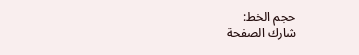حجم الخط:
شارك الصفحة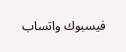فيسبوك واتساب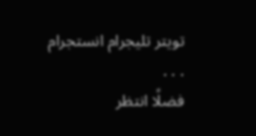تويتر تليجرام انستجرام
. . .
فضلًا انتظر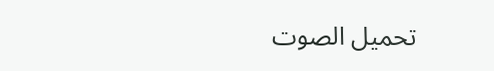تحميل الصوت